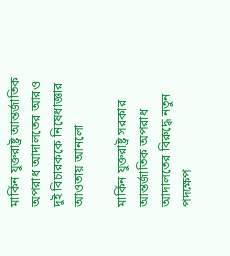মার্কিন যুক্তরাষ্ট্র আন্তর্জাতিক অপরাধ আদালতের আরও দুই বিচারককে নিষেধাজ্ঞার আওতায় আনলো

মার্কিন যুক্তরাষ্ট্র সরকার আন্তর্জাতিক অপরাধ আদালতের বিরুদ্ধে নতুন পদক্ষেপ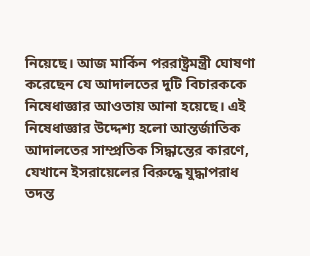নিয়েছে। আজ মার্কিন পররাষ্ট্রমন্ত্রী ঘোষণা করেছেন যে আদালতের দুটি বিচারককে নিষেধাজ্ঞার আওতায় আনা হয়েছে। এই নিষেধাজ্ঞার উদ্দেশ্য হলো আন্তর্জাতিক আদালতের সাম্প্রতিক সিদ্ধান্তের কারণে, যেখানে ইসরায়েলের বিরুদ্ধে যুদ্ধাপরাধ তদন্ত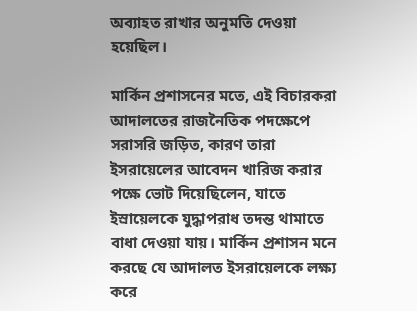অব্যাহত রাখার অনুমতি দেওয়া হয়েছিল।

মার্কিন প্রশাসনের মতে, এই বিচারকরা আদালতের রাজনৈতিক পদক্ষেপে সরাসরি জড়িত, কারণ তারা ইসরায়েলের আবেদন খারিজ করার পক্ষে ভোট দিয়েছিলেন, যাতে ইস্রায়েলকে যুদ্ধাপরাধ তদন্ত থামাতে বাধা দেওয়া যায়। মার্কিন প্রশাসন মনে করছে যে আদালত ইসরায়েলকে লক্ষ্য করে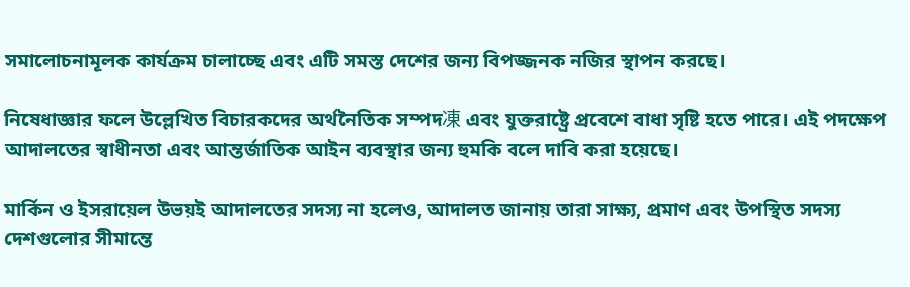সমালোচনামূলক কার্যক্রম চালাচ্ছে এবং এটি সমস্ত দেশের জন্য বিপজ্জনক নজির স্থাপন করছে।

নিষেধাজ্ঞার ফলে উল্লেখিত বিচারকদের অর্থনৈতিক সম্পদ凍 এবং যুক্তরাষ্ট্রে প্রবেশে বাধা সৃষ্টি হতে পারে। এই পদক্ষেপ আদালতের স্বাধীনতা এবং আন্তর্জাতিক আইন ব্যবস্থার জন্য হুমকি বলে দাবি করা হয়েছে।

মার্কিন ও ইসরায়েল উভয়ই আদালতের সদস্য না হলেও, আদালত জানায় তারা সাক্ষ্য, প্রমাণ এবং উপস্থিত সদস্য দেশগুলোর সীমান্তে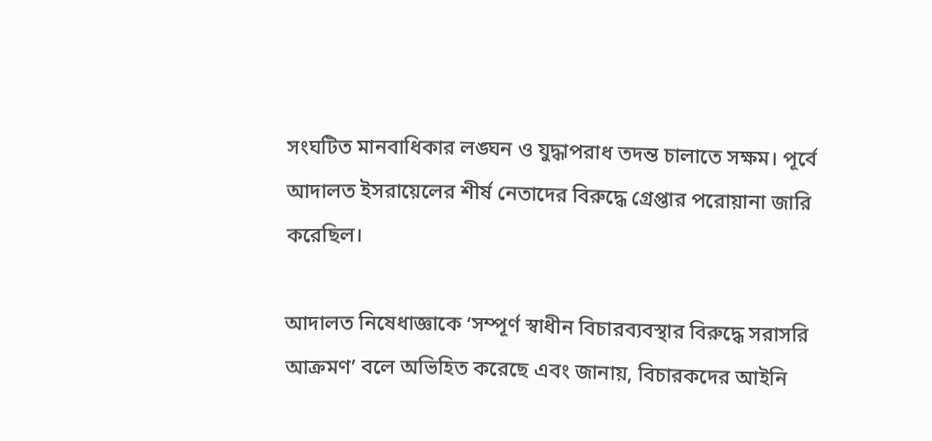সংঘটিত মানবাধিকার লঙ্ঘন ও যুদ্ধাপরাধ তদন্ত চালাতে সক্ষম। পূর্বে আদালত ইসরায়েলের শীর্ষ নেতাদের বিরুদ্ধে গ্রেপ্তার পরোয়ানা জারি করেছিল।

আদালত নিষেধাজ্ঞাকে ‘সম্পূর্ণ স্বাধীন বিচারব্যবস্থার বিরুদ্ধে সরাসরি আক্রমণ’ বলে অভিহিত করেছে এবং জানায়, বিচারকদের আইনি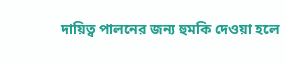দায়িত্ব পালনের জন্য হুমকি দেওয়া হলে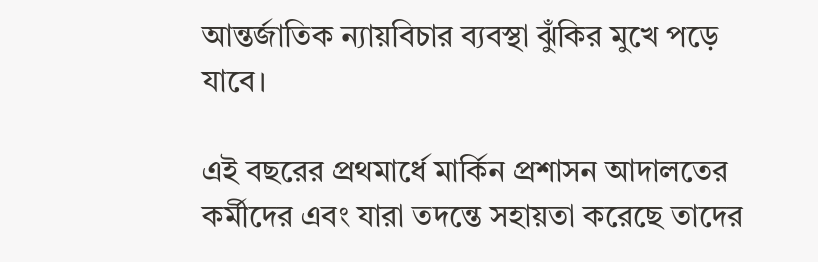আন্তর্জাতিক ন্যায়বিচার ব্যবস্থা ঝুঁকির মুখে পড়ে যাবে।

এই বছরের প্রথমার্ধে মার্কিন প্রশাসন আদালতের কর্মীদের এবং যারা তদন্তে সহায়তা করেছে তাদের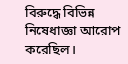বিরুদ্ধে বিভিন্ন নিষেধাজ্ঞা আরোপ করেছিল।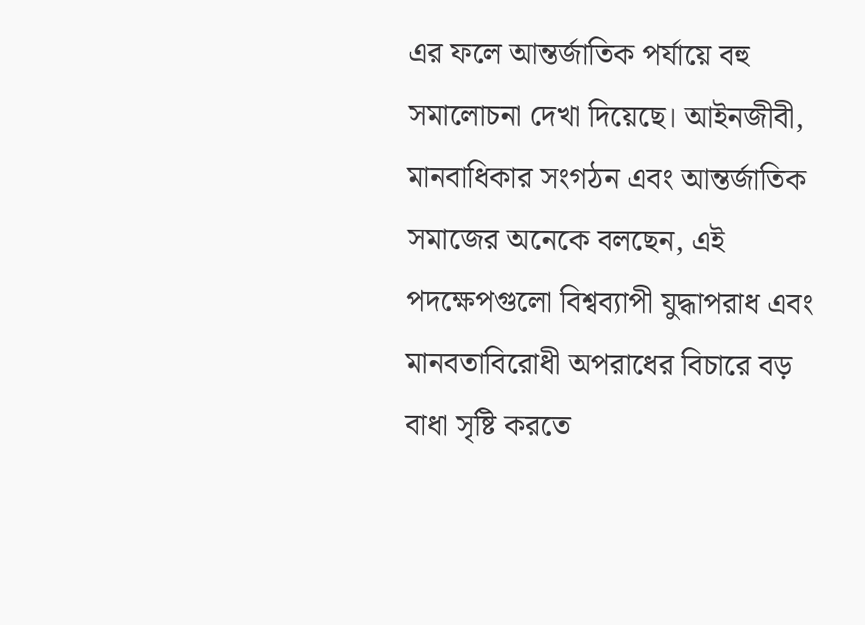এর ফলে আন্তর্জাতিক পর্যায়ে বহু সমালোচনা দেখা দিয়েছে। আইনজীবী, মানবাধিকার সংগঠন এবং আন্তর্জাতিক সমাজের অনেকে বলছেন, এই পদক্ষেপগুলো বিশ্বব্যাপী যুদ্ধাপরাধ এবং মানবতাবিরোধী অপরাধের বিচারে বড় বাধা সৃষ্টি করতে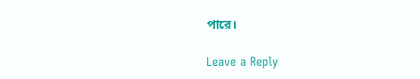পারে।

Leave a Reply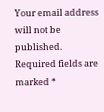Your email address will not be published. Required fields are marked *